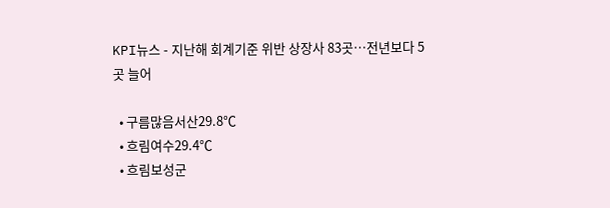KPI뉴스 - 지난해 회계기준 위반 상장사 83곳…전년보다 5곳 늘어

  • 구름많음서산29.8℃
  • 흐림여수29.4℃
  • 흐림보성군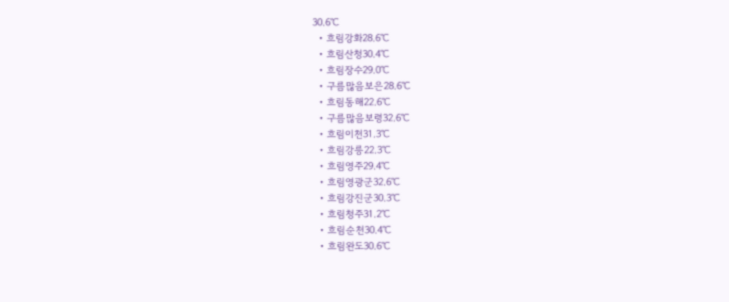30.6℃
  • 흐림강화28.6℃
  • 흐림산청30.4℃
  • 흐림장수29.0℃
  • 구름많음보은28.6℃
  • 흐림동해22.6℃
  • 구름많음보령32.6℃
  • 흐림이천31.3℃
  • 흐림강릉22.3℃
  • 흐림영주29.4℃
  • 흐림영광군32.6℃
  • 흐림강진군30.3℃
  • 흐림청주31.2℃
  • 흐림순천30.4℃
  • 흐림완도30.6℃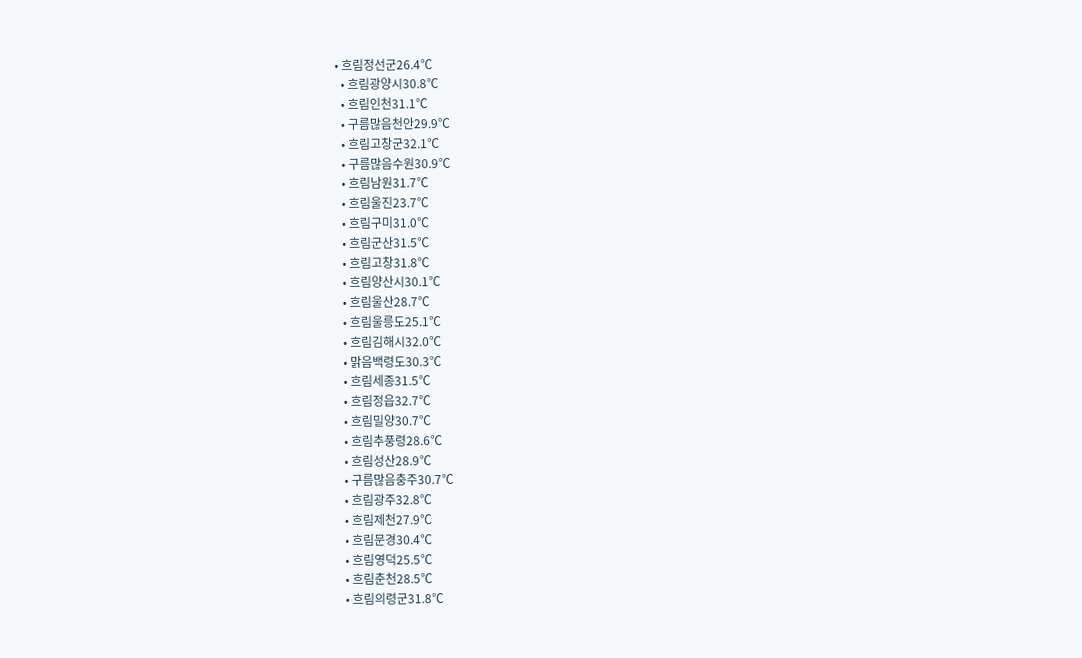• 흐림정선군26.4℃
  • 흐림광양시30.8℃
  • 흐림인천31.1℃
  • 구름많음천안29.9℃
  • 흐림고창군32.1℃
  • 구름많음수원30.9℃
  • 흐림남원31.7℃
  • 흐림울진23.7℃
  • 흐림구미31.0℃
  • 흐림군산31.5℃
  • 흐림고창31.8℃
  • 흐림양산시30.1℃
  • 흐림울산28.7℃
  • 흐림울릉도25.1℃
  • 흐림김해시32.0℃
  • 맑음백령도30.3℃
  • 흐림세종31.5℃
  • 흐림정읍32.7℃
  • 흐림밀양30.7℃
  • 흐림추풍령28.6℃
  • 흐림성산28.9℃
  • 구름많음충주30.7℃
  • 흐림광주32.8℃
  • 흐림제천27.9℃
  • 흐림문경30.4℃
  • 흐림영덕25.5℃
  • 흐림춘천28.5℃
  • 흐림의령군31.8℃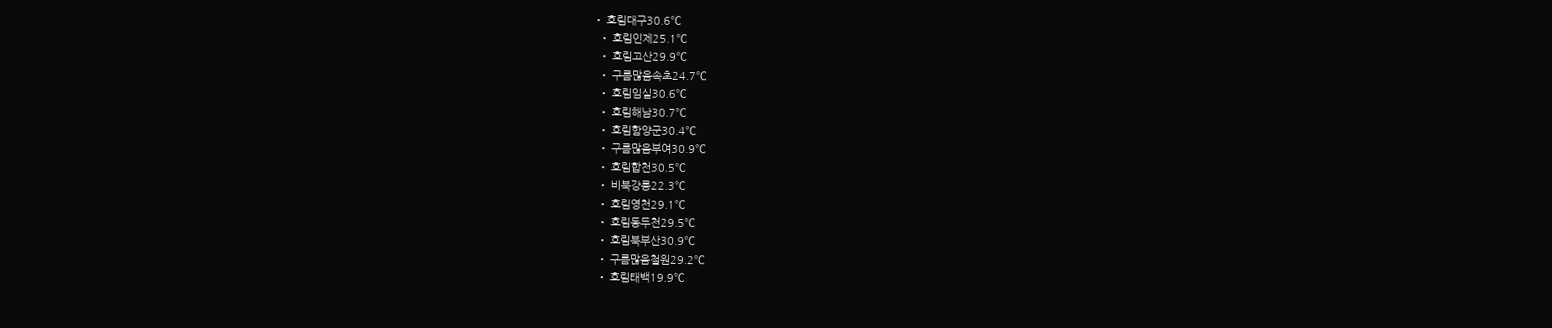• 흐림대구30.6℃
  • 흐림인제25.1℃
  • 흐림고산29.9℃
  • 구름많음속초24.7℃
  • 흐림임실30.6℃
  • 흐림해남30.7℃
  • 흐림함양군30.4℃
  • 구름많음부여30.9℃
  • 흐림합천30.5℃
  • 비북강릉22.3℃
  • 흐림영천29.1℃
  • 흐림동두천29.5℃
  • 흐림북부산30.9℃
  • 구름많음철원29.2℃
  • 흐림태백19.9℃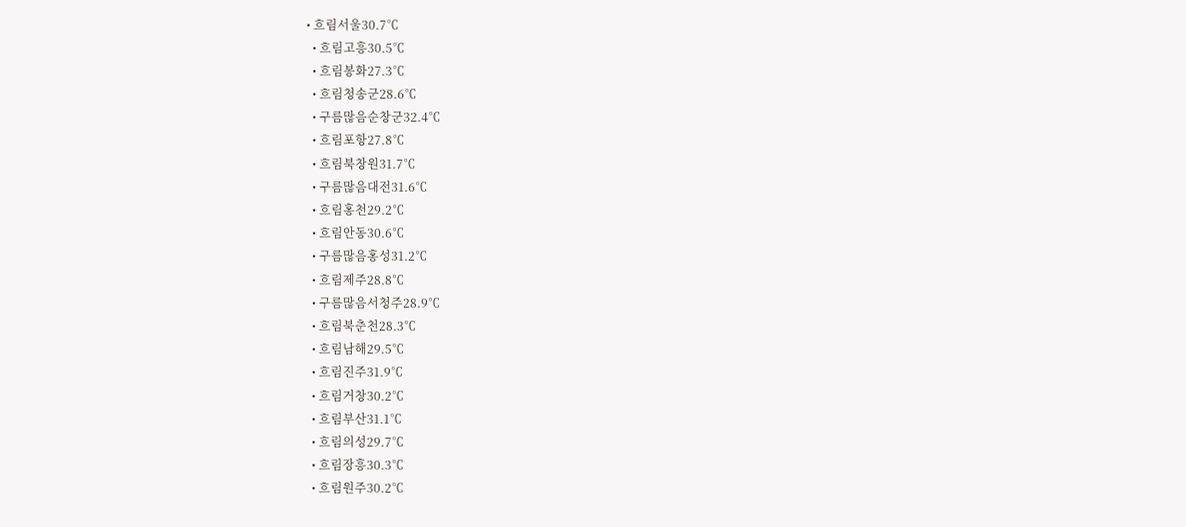• 흐림서울30.7℃
  • 흐림고흥30.5℃
  • 흐림봉화27.3℃
  • 흐림청송군28.6℃
  • 구름많음순창군32.4℃
  • 흐림포항27.8℃
  • 흐림북창원31.7℃
  • 구름많음대전31.6℃
  • 흐림홍천29.2℃
  • 흐림안동30.6℃
  • 구름많음홍성31.2℃
  • 흐림제주28.8℃
  • 구름많음서청주28.9℃
  • 흐림북춘천28.3℃
  • 흐림남해29.5℃
  • 흐림진주31.9℃
  • 흐림거창30.2℃
  • 흐림부산31.1℃
  • 흐림의성29.7℃
  • 흐림장흥30.3℃
  • 흐림원주30.2℃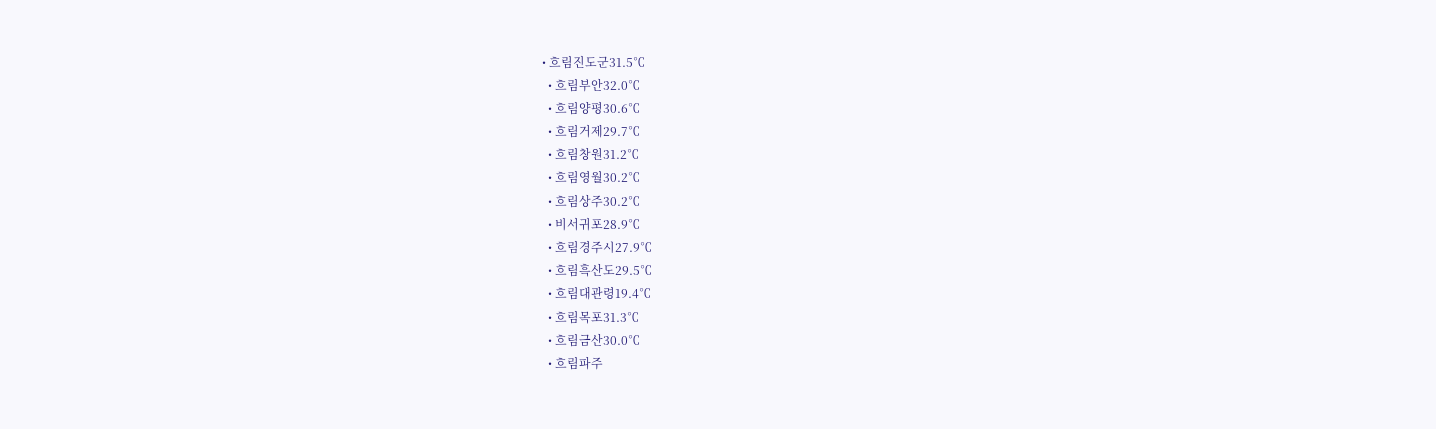• 흐림진도군31.5℃
  • 흐림부안32.0℃
  • 흐림양평30.6℃
  • 흐림거제29.7℃
  • 흐림창원31.2℃
  • 흐림영월30.2℃
  • 흐림상주30.2℃
  • 비서귀포28.9℃
  • 흐림경주시27.9℃
  • 흐림흑산도29.5℃
  • 흐림대관령19.4℃
  • 흐림목포31.3℃
  • 흐림금산30.0℃
  • 흐림파주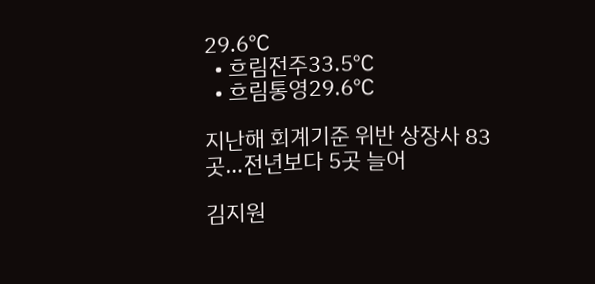29.6℃
  • 흐림전주33.5℃
  • 흐림통영29.6℃

지난해 회계기준 위반 상장사 83곳…전년보다 5곳 늘어

김지원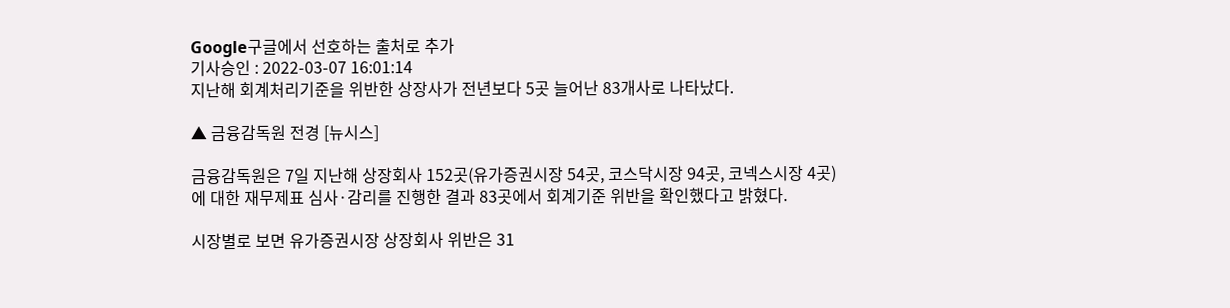Google구글에서 선호하는 출처로 추가
기사승인 : 2022-03-07 16:01:14
지난해 회계처리기준을 위반한 상장사가 전년보다 5곳 늘어난 83개사로 나타났다.

▲ 금융감독원 전경 [뉴시스]

금융감독원은 7일 지난해 상장회사 152곳(유가증권시장 54곳, 코스닥시장 94곳, 코넥스시장 4곳)에 대한 재무제표 심사·감리를 진행한 결과 83곳에서 회계기준 위반을 확인했다고 밝혔다.

시장별로 보면 유가증권시장 상장회사 위반은 31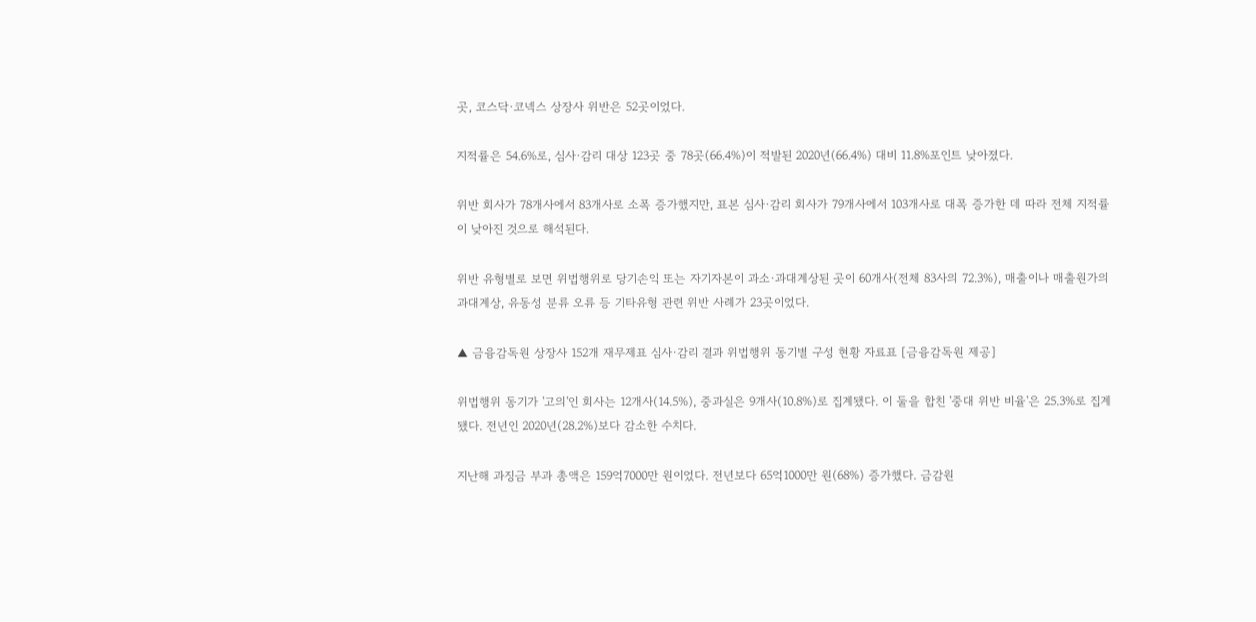곳, 코스닥·코넥스 상장사 위반은 52곳이었다.

지적률은 54.6%로, 심사·감리 대상 123곳 중 78곳(66.4%)이 적발된 2020년(66.4%) 대비 11.8%포인트 낮아졌다.

위반 회사가 78개사에서 83개사로 소폭 증가했지만, 표본 심사·감리 회사가 79개사에서 103개사로 대폭 증가한 데 따라 전체 지적률이 낮아진 것으로 해석된다.

위반 유형별로 보면 위법행위로 당기손익 또는 자기자본이 과소·과대계상된 곳이 60개사(전체 83사의 72.3%), 매출이나 매출원가의 과대계상, 유동성 분류 오류 등 기타유형 관련 위반 사례가 23곳이었다.

▲ 금융감독원 상장사 152개 재무제표 심사·감리 결과 위법행위 동기별 구성 현황 자료표 [금융감독원 제공]

위법행위 동기가 '고의'인 회사는 12개사(14.5%), 중과실은 9개사(10.8%)로 집계됐다. 이 둘을 합친 '중대 위반 비율'은 25.3%로 집계됐다. 전년인 2020년(28.2%)보다 감소한 수치다.

지난해 과징금 부과 총액은 159억7000만 원이었다. 전년보다 65억1000만 원(68%) 증가했다. 금감원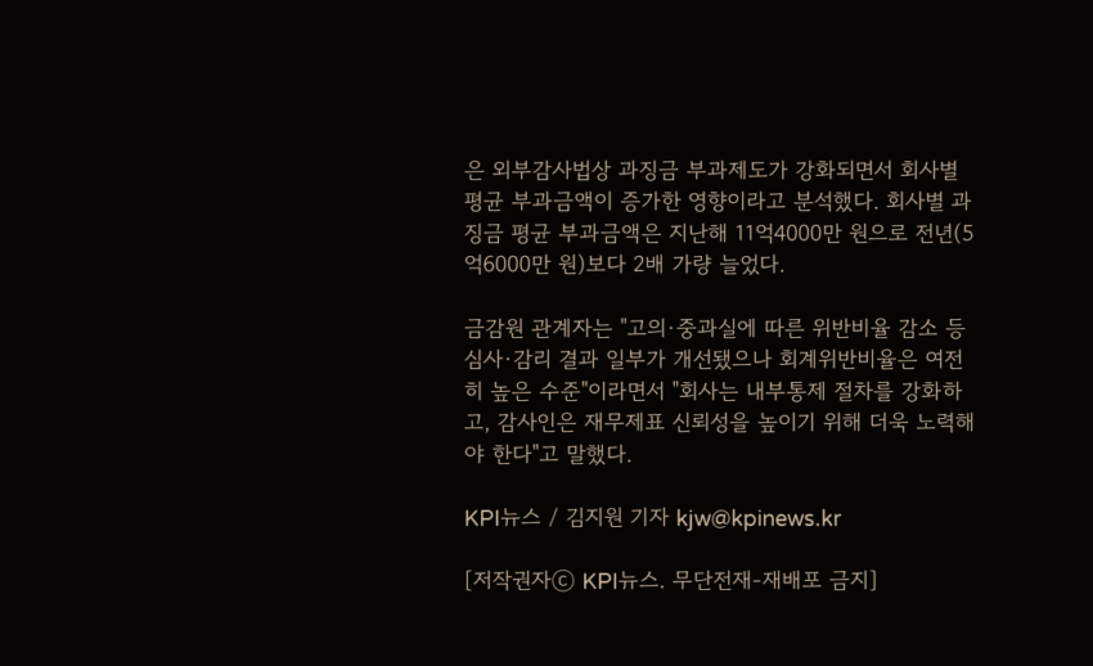은 외부감사법상 과징금 부과제도가 강화되면서 회사별 평균 부과금액이 증가한 영향이라고 분석했다. 회사별 과징금 평균 부과금액은 지난해 11억4000만 원으로 전년(5억6000만 원)보다 2배 가량 늘었다.

금감원 관계자는 "고의·중과실에 따른 위반비율 감소 등 심사·감리 결과 일부가 개선됐으나 회계위반비율은 여전히 높은 수준"이라면서 "회사는 내부통제 절차를 강화하고, 감사인은 재무제표 신뢰성을 높이기 위해 더욱 노력해야 한다"고 말했다.

KPI뉴스 / 김지원 기자 kjw@kpinews.kr

[저작권자ⓒ KPI뉴스. 무단전재-재배포 금지]